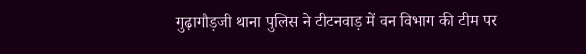गुढ़ागौड़जी थाना पुलिस ने टीटनवाड़ में वन विभाग की टीम पर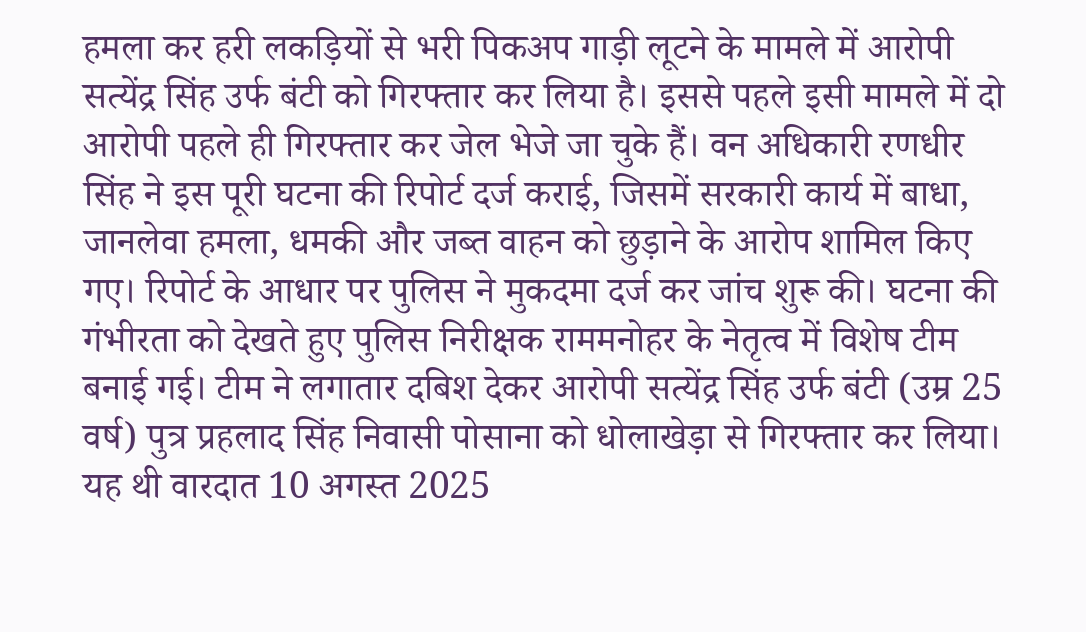हमला कर हरी लकड़ियों से भरी पिकअप गाड़ी लूटने के मामले में आरोपी सत्येंद्र सिंह उर्फ बंटी को गिरफ्तार कर लिया है। इससे पहले इसी मामले में दो आरोपी पहले ही गिरफ्तार कर जेल भेजे जा चुके हैं। वन अधिकारी रणधीर सिंह ने इस पूरी घटना की रिपोर्ट दर्ज कराई, जिसमें सरकारी कार्य में बाधा, जानलेवा हमला, धमकी और जब्त वाहन को छुड़ाने के आरोप शामिल किए गए। रिपोर्ट के आधार पर पुलिस ने मुकदमा दर्ज कर जांच शुरू की। घटना की गंभीरता को देखते हुए पुलिस निरीक्षक राममनोहर के नेतृत्व में विशेष टीम बनाई गई। टीम ने लगातार दबिश देकर आरोपी सत्येंद्र सिंह उर्फ बंटी (उम्र 25 वर्ष) पुत्र प्रहलाद सिंह निवासी पोसाना को धोलाखेड़ा से गिरफ्तार कर लिया। यह थी वारदात 10 अगस्त 2025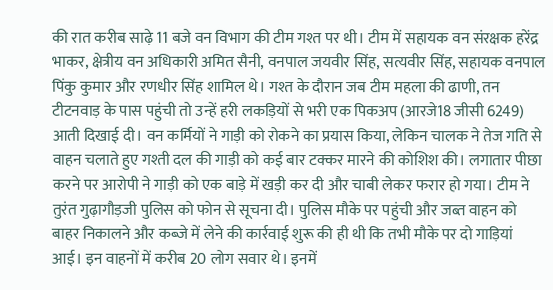की रात करीब साढ़े 11 बजे वन विभाग की टीम गश्त पर थी। टीम में सहायक वन संरक्षक हरेंद्र भाकर, क्षेत्रीय वन अधिकारी अमित सैनी, वनपाल जयवीर सिंह, सत्यवीर सिंह, सहायक वनपाल पिंकु कुमार और रणधीर सिंह शामिल थे। गश्त के दौरान जब टीम महला की ढाणी, तन टीटनवाड़ के पास पहुंची तो उन्हें हरी लकड़ियों से भरी एक पिकअप (आरजे18 जीसी 6249) आती दिखाई दी। वन कर्मियों ने गाड़ी को रोकने का प्रयास किया, लेकिन चालक ने तेज गति से वाहन चलाते हुए गश्ती दल की गाड़ी को कई बार टक्कर मारने की कोशिश की। लगातार पीछा करने पर आरोपी ने गाड़ी को एक बाड़े में खड़ी कर दी और चाबी लेकर फरार हो गया। टीम ने तुरंत गुढ़ागौड़जी पुलिस को फोन से सूचना दी। पुलिस मौके पर पहुंची और जब्त वाहन को बाहर निकालने और कब्जे में लेने की कार्रवाई शुरू की ही थी कि तभी मौके पर दो गाड़ियां आई। इन वाहनों में करीब 20 लोग सवार थे। इनमें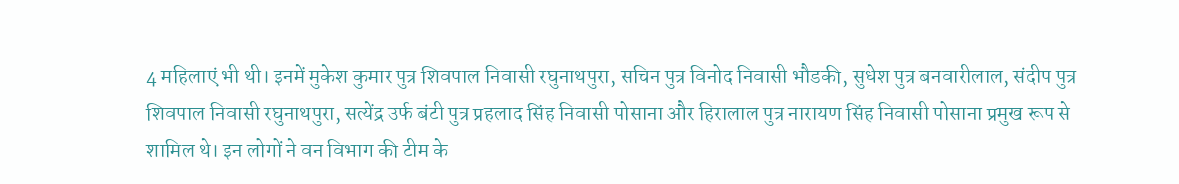4 महिलाएं भी थी। इनमें मुकेश कुमार पुत्र शिवपाल निवासी रघुनाथपुरा, सचिन पुत्र विनोद निवासी भौडकी, सुधेश पुत्र बनवारीलाल, संदीप पुत्र शिवपाल निवासी रघुनाथपुरा, सत्येंद्र उर्फ बंटी पुत्र प्रहलाद सिंह निवासी पोसाना और हिरालाल पुत्र नारायण सिंह निवासी पोसाना प्रमुख रूप से शामिल थे। इन लोगों ने वन विभाग की टीम के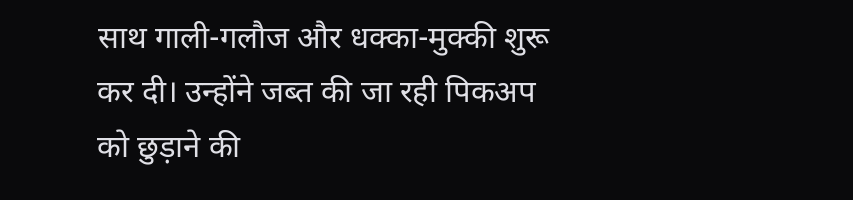साथ गाली-गलौज और धक्का-मुक्की शुरू कर दी। उन्होंने जब्त की जा रही पिकअप को छुड़ाने की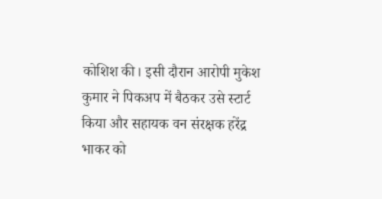कोशिश की। इसी दौरान आरोपी मुकेश कुमार ने पिकअप में बैठकर उसे स्टार्ट किया और सहायक वन संरक्षक हरेंद्र भाकर को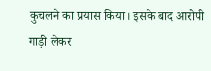कुचलने का प्रयास किया। इसके बाद आरोपी गाड़ी लेकर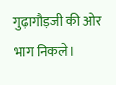गुढ़ागौड़जी की ओर भाग निकले।